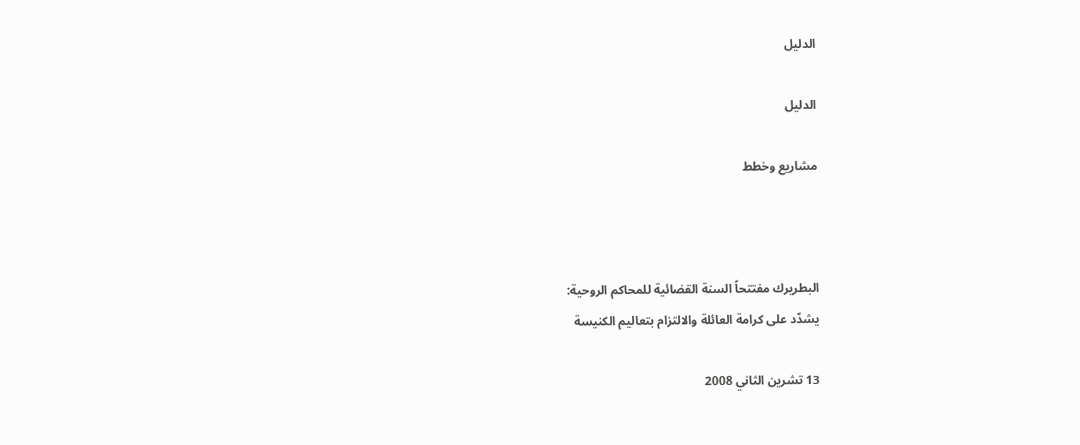الدليل

الدليل

مشاريع وخطط



البطريرك مفتتحاً السنة القضائية للمحاكم الروحية:
يشدّد على كرامة العائلة والالتزام بتعاليم الكنيسة

13 تشرين الثاني 2008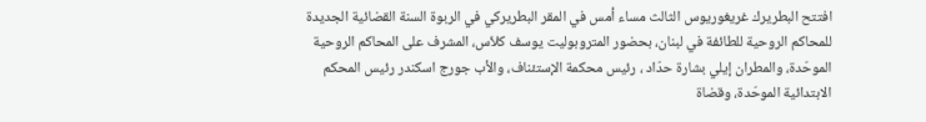افتتح البطريرك غريغوريوس الثالث مساء أمس في المقر البطريركي في الربوة السنة القضائية الجديدة للمحاكم الروحية للطائفة في لبنان، بحضور المتروبوليت يوسف كلاّس، المشرف على المحاكم الروحية الموحّدة، والمطران إيلي بشارة حدّاد ، رئيس محكمة الإستئناف، والأب جورج اسكندر رئيس المحكم الابتدائية الموحّدة، وقضاة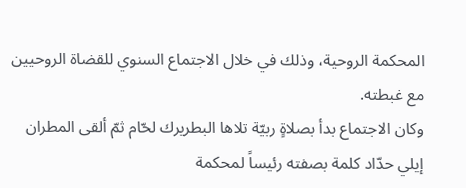المحكمة الروحية، وذلك في خلال الاجتماع السنوي للقضاة الروحيين مع غبطته.
وكان الاجتماع بدأ بصلاةٍ ربيّة تلاها البطريرك لحّام ثمّ ألقى المطران إيلي حدّاد كلمة بصفته رئيساً لمحكمة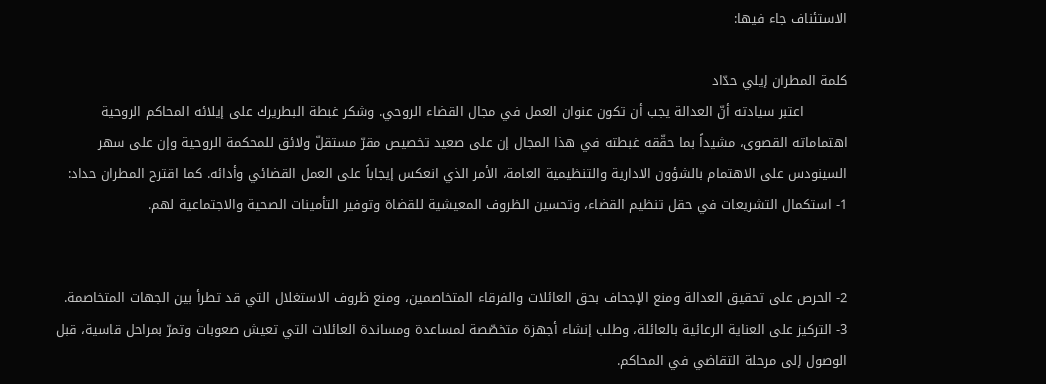الاستئناف جاء فيها:

كلمة المطران إيلي حدّاد
          اعتبر سيادته أنّ العدالة يجب أن تكون عنوان العمل في مجال القضاء الروحي. وشكر غبطة البطريرك على إيلائه المحاكم الروحية اهتماماته القصوى، مشيداً بما حقّقه غبطته في هذا المجال إن على صعيد تخصيص مقرّ مستقلّ ولائق للمحكمة الروحية وإن على سهر السينودس على الاهتمام بالشؤون الادارية والتنظيمية العامة، الأمر الذي انعكس إيجاباً على العمل القضائي وأدائه. كما اقترح المطران حداد:
1- استكمال التشريعات في حقل تنظيم القضاء، وتحسين الظروف المعيشية للقضاة وتوفير التأمينات الصحية والاجتماعية لهم.


2- الحرص على تحقيق العدالة ومنع الإجحاف بحق العائلات والفرقاء المتخاصمين، ومنع ظروف الاستغلال التي قد تطرأ بين الجهات المتخاصمة.
3- التركيز على العناية الرعائية بالعائلة، وطلب إنشاء أجهزة متخصّصة لمساعدة ومساندة العائلات التي تعيش صعوبات وتمرّ بمراحل قاسية، قبل الوصول إلى مرحلة التقاضي في المحاكم.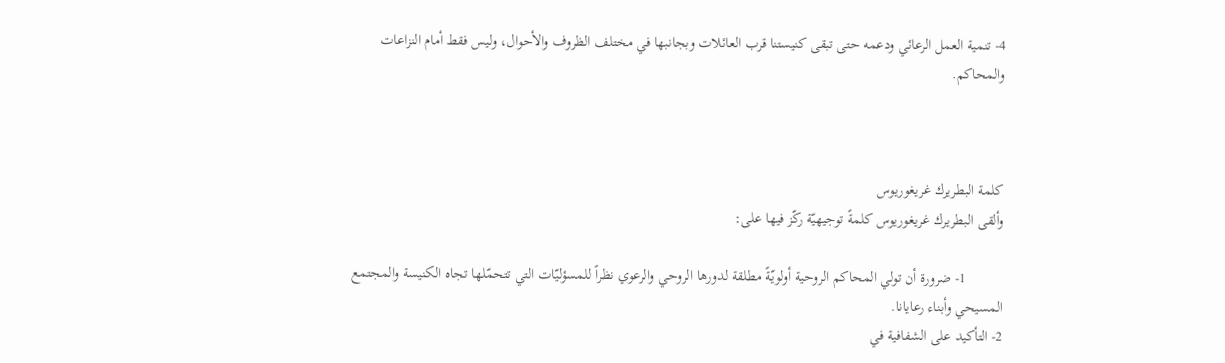4- تنمية العمل الرعائي ودعمه حتى تبقى كنيستنا قرب العائلات وبجانبها في مختلف الظروف والأحوال، وليس فقط أمام النزاعات والمحاكم.



كلمة البطريرك غريغوريوس
وألقى البطريرك غريغوريوس كلمةً توجيهيّة ركّز فيها على:

          1- ضرورة أن تولي المحاكم الروحية أولويّةً مطلقة لدورها الروحي والرعوي نظراً للمسؤليّات التي تتحمّلها تجاه الكنيسة والمجتمع المسيحي وأبناء رعايانا.
2- التأكيد على الشفافية في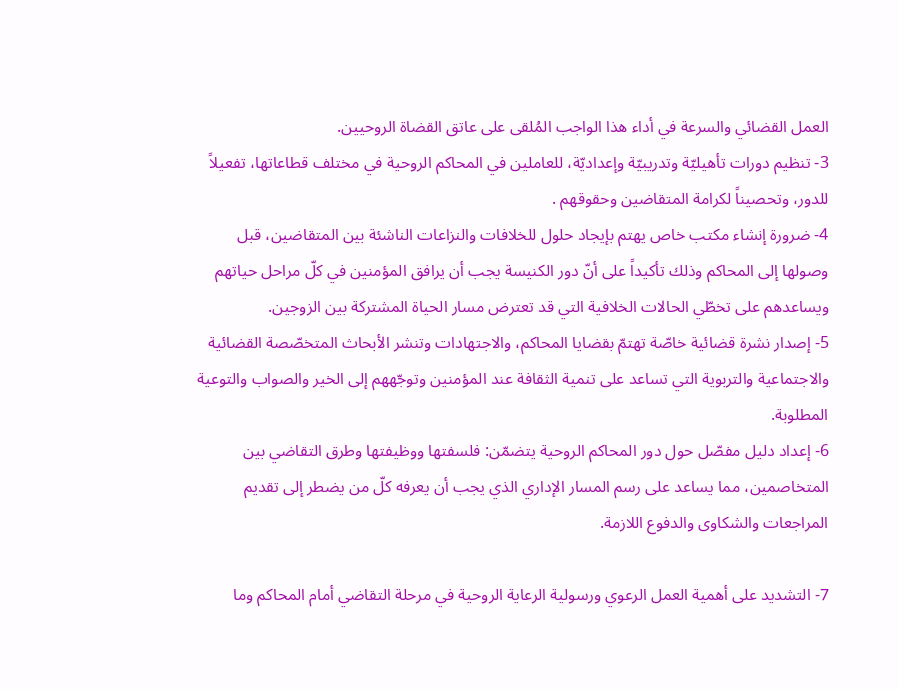العمل القضائي والسرعة في أداء هذا الواجب المُلقى على عاتق القضاة الروحيين.
3- تنظيم دورات تأهيليّة وتدريبيّة وإعداديّة، للعاملين في المحاكم الروحية في مختلف قطاعاتها، تفعيلاً للدور، وتحصيناً لكرامة المتقاضين وحقوقهم .
4- ضرورة إنشاء مكتب خاص يهتم بإيجاد حلول للخلافات والنزاعات الناشئة بين المتقاضين، قبل وصولها إلى المحاكم وذلك تأكيداً على أنّ دور الكنيسة يجب أن يرافق المؤمنين في كلّ مراحل حياتهم ويساعدهم على تخطّي الحالات الخلافية التي قد تعترض مسار الحياة المشتركة بين الزوجين.
5- إصدار نشرة قضائية خاصّة تهتمّ بقضايا المحاكم، والاجتهادات وتنشر الأبحاث المتخصّصة القضائية والاجتماعية والتربوية التي تساعد على تنمية الثقافة عند المؤمنين وتوجّههم إلى الخير والصواب والتوعية المطلوبة.
6- إعداد دليل مفصّل حول دور المحاكم الروحية يتضمّن: فلسفتها ووظيفتها وطرق التقاضي بين المتخاصمين، مما يساعد على رسم المسار الإداري الذي يجب أن يعرفه كلّ من يضطر إلى تقديم المراجعات والشكاوى والدفوع اللازمة.

7- التشديد على أهمية العمل الرعوي ورسولية الرعاية الروحية في مرحلة التقاضي أمام المحاكم وما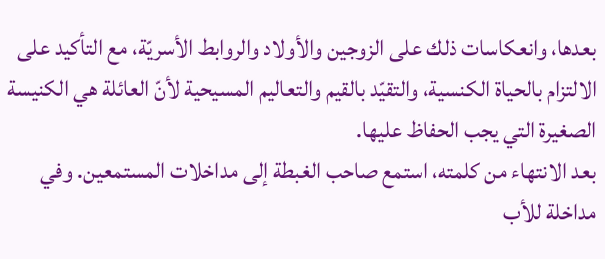بعدها، وانعكاسات ذلك على الزوجين والأولاد والروابط الأسريّة، مع التأكيد على الالتزام بالحياة الكنسية، والتقيّد بالقيم والتعاليم المسيحية لأنّ العائلة هي الكنيسة الصغيرة التي يجب الحفاظ عليها.
بعد الانتهاء من كلمته، استمع صاحب الغبطة إلى مداخلات المستمعين. وفي مداخلة للأب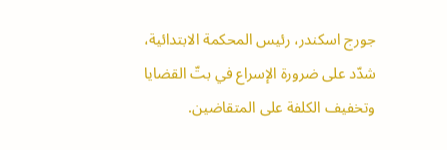جورج اسكندر، رئيس المحكمة الابتدائية، شدّد على ضرورة الإسراع في بتّ القضايا وتخفيف الكلفة على المتقاضين.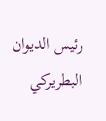رئيس الديوان البطريركي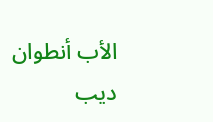الأب أنطوان ديب